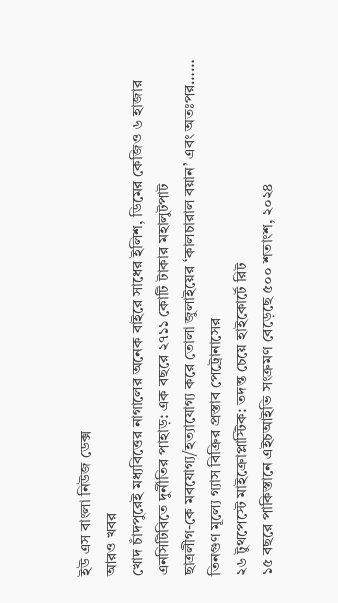ইউ এস বাংলা নিউজ ডেক্স
আরও খবর
খোদ চাঁদপুরেই মধ্যবিত্তের নাগালের অনেক বাইরে সাধের ইলিশ, ডিমের কেজিও ৬ হাজার
এনসিটিবিতে দুর্নীতির পাহাড়: এক বছরে ২৭১১ কোটি টাকার মহালুটপাট
ছাত্রলীগ-কে মবযোগ্য/হত্যাযোগ্য করে তোলা জুলাইয়ের ‘কালচারাল বয়ান’ এবং অতঃপর……
তিনগুণ মূল্যে গ্যাস বিক্রির প্রস্তাব পেট্রোনাসের
২৬ টুথপেস্টে মাইক্রোপ্লাস্টিক: তদন্ত চেয়ে হাইকোর্টে রিট
১৫ বছরে পাকিস্তানে এইচআইভি সংক্রমণ বেড়েছে ৫০০ শতাংশ, ২০২৪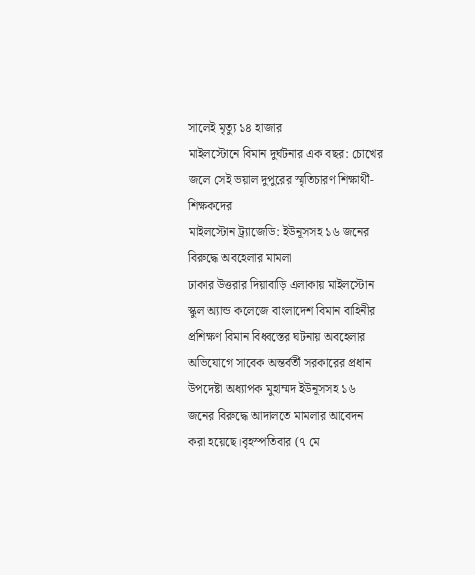সালেই মৃত্যু ১৪ হাজার
মাইলস্টোনে বিমান দুর্ঘটনার এক বছর: চোখের জলে সেই ভয়াল দুপুরের স্মৃতিচারণ শিক্ষার্থী-শিক্ষকদের
মাইলস্টোন ট্র্যাজেডি: ইউনূসসহ ১৬ জনের বিরুদ্ধে অবহেলার মামলা
ঢাকার উত্তরার দিয়াবাড়ি এলাকায় মাইলস্টোন স্কুল অ্যান্ড কলেজে বাংলাদেশ বিমান বাহিনীর প্রশিক্ষণ বিমান বিধ্বস্তের ঘটনায় অবহেলার অভিযোগে সাবেক অন্তর্বর্তী সরকারের প্রধান উপদেষ্টা অধ্যাপক মুহাম্মদ ইউনূসসহ ১৬ জনের বিরুদ্ধে আদালতে মামলার আবেদন করা হয়েছে।বৃহস্পতিবার (৭ মে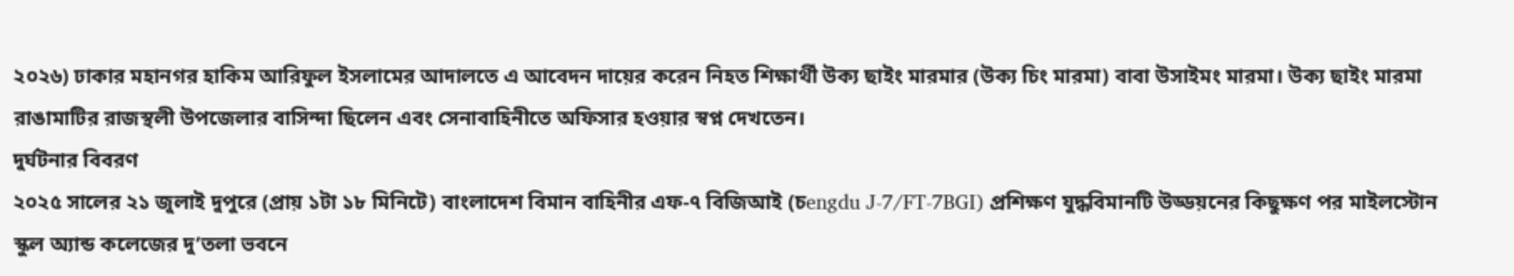২০২৬) ঢাকার মহানগর হাকিম আরিফুল ইসলামের আদালতে এ আবেদন দায়ের করেন নিহত শিক্ষার্থী উক্য ছাইং মারমার (উক্য চিং মারমা) বাবা উসাইমং মারমা। উক্য ছাইং মারমা রাঙামাটির রাজস্থলী উপজেলার বাসিন্দা ছিলেন এবং সেনাবাহিনীতে অফিসার হওয়ার স্বপ্ন দেখতেন।
দুর্ঘটনার বিবরণ
২০২৫ সালের ২১ জুলাই দুপুরে (প্রায় ১টা ১৮ মিনিটে) বাংলাদেশ বিমান বাহিনীর এফ-৭ বিজিআই (চengdu J-7/FT-7BGI) প্রশিক্ষণ যুদ্ধবিমানটি উড্ডয়নের কিছুক্ষণ পর মাইলস্টোন স্কুল অ্যান্ড কলেজের দু’তলা ভবনে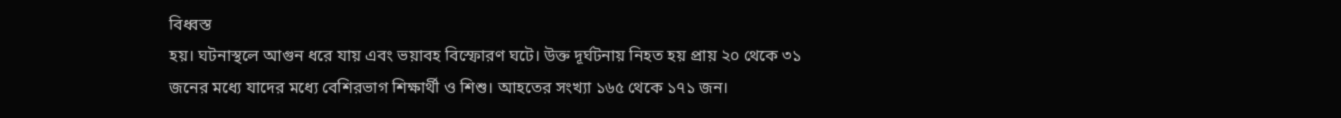বিধ্বস্ত
হয়। ঘটনাস্থলে আগুন ধরে যায় এবং ভয়াবহ বিস্ফোরণ ঘটে। উক্ত দূর্ঘটনায় নিহত হয় প্রায় ২০ থেকে ৩১ জনের মধ্যে যাদের মধ্যে বেশিরভাগ শিক্ষার্থী ও শিশু। আহতের সংখ্যা ১৬৫ থেকে ১৭১ জন।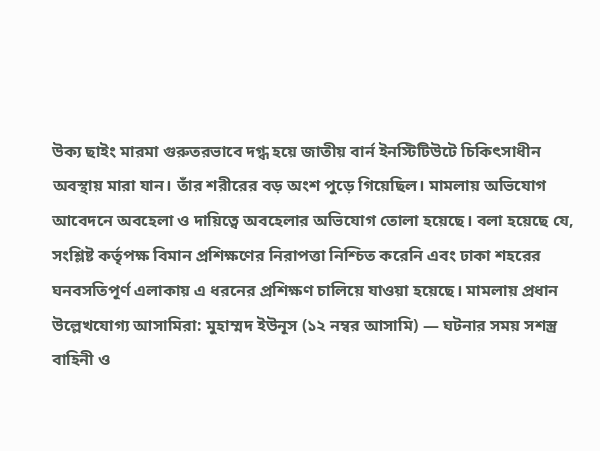উক্য ছাইং মারমা গুরুতরভাবে দগ্ধ হয়ে জাতীয় বার্ন ইনস্টিটিউটে চিকিৎসাধীন অবস্থায় মারা যান। তাঁর শরীরের বড় অংশ পুড়ে গিয়েছিল। মামলায় অভিযোগ আবেদনে অবহেলা ও দায়িত্বে অবহেলার অভিযোগ তোলা হয়েছে। বলা হয়েছে যে, সংশ্লিষ্ট কর্তৃপক্ষ বিমান প্রশিক্ষণের নিরাপত্তা নিশ্চিত করেনি এবং ঢাকা শহরের ঘনবসতিপূর্ণ এলাকায় এ ধরনের প্রশিক্ষণ চালিয়ে যাওয়া হয়েছে। মামলায় প্রধান উল্লেখযোগ্য আসামিরা: মুহাম্মদ ইউনূস (১২ নম্বর আসামি) — ঘটনার সময় সশস্ত্র বাহিনী ও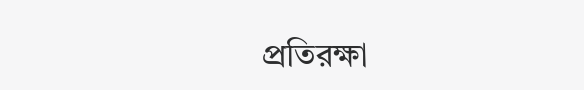প্রতিরক্ষা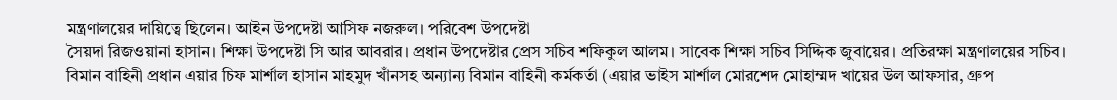মন্ত্রণালয়ের দায়িত্বে ছিলেন। আইন উপদেষ্টা আসিফ নজরুল। পরিবেশ উপদেষ্টা
সৈয়দা রিজওয়ানা হাসান। শিক্ষা উপদেষ্টা সি আর আবরার। প্রধান উপদেষ্টার প্রেস সচিব শফিকুল আলম। সাবেক শিক্ষা সচিব সিদ্দিক জুবায়ের। প্রতিরক্ষা মন্ত্রণালয়ের সচিব। বিমান বাহিনী প্রধান এয়ার চিফ মার্শাল হাসান মাহমুদ খাঁনসহ অন্যান্য বিমান বাহিনী কর্মকর্তা (এয়ার ভাইস মার্শাল মোরশেদ মোহাম্মদ খায়ের উল আফসার, গ্রুপ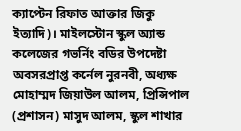ক্যাপ্টেন রিফাত আক্তার জিকু ইত্যাদি)। মাইলস্টোন স্কুল অ্যান্ড কলেজের গভর্নিং বডির উপদেষ্টা অবসরপ্রাপ্ত কর্নেল নুরনবী, অধ্যক্ষ মোহাম্মদ জিয়াউল আলম, প্রিন্সিপাল (প্রশাসন) মাসুদ আলম, স্কুল শাখার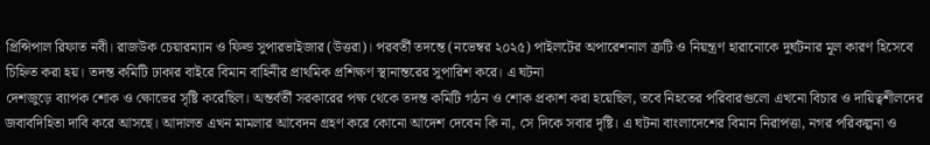প্রিন্সিপাল রিফাত নবী। রাজউক চেয়ারম্যান ও ফিল্ড সুপারভাইজার (উত্তরা)। পরবর্তী তদন্তে (নভেম্বর ২০২৫) পাইলটের অপারেশনাল ত্রুটি ও নিয়ন্ত্রণ হারানোকে দুর্ঘটনার মূল কারণ হিসেবে চিহ্নিত করা হয়। তদন্ত কমিটি ঢাকার বাইরে বিমান বাহিনীর প্রাথমিক প্রশিক্ষণ স্থানান্তরের সুপারিশ করে। এ ঘটনা
দেশজুড়ে ব্যাপক শোক ও ক্ষোভের সৃষ্টি করেছিল। অন্তর্বর্তী সরকারের পক্ষ থেকে তদন্ত কমিটি গঠন ও শোক প্রকাশ করা হয়েছিল, তবে নিহতের পরিবারগুলো এখনো বিচার ও দায়িত্বশীলদের জবাবদিহিতা দাবি করে আসছে। আদালত এখন মামলার আবেদন গ্রহণ করে কোনো আদেশ দেবেন কি না, সে দিকে সবার দৃষ্টি। এ ঘটনা বাংলাদেশের বিমান নিরাপত্তা, নগর পরিকল্পনা ও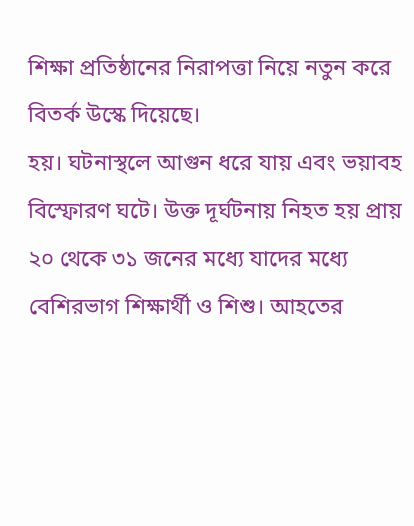শিক্ষা প্রতিষ্ঠানের নিরাপত্তা নিয়ে নতুন করে বিতর্ক উস্কে দিয়েছে।
হয়। ঘটনাস্থলে আগুন ধরে যায় এবং ভয়াবহ বিস্ফোরণ ঘটে। উক্ত দূর্ঘটনায় নিহত হয় প্রায় ২০ থেকে ৩১ জনের মধ্যে যাদের মধ্যে বেশিরভাগ শিক্ষার্থী ও শিশু। আহতের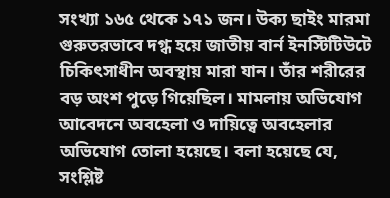সংখ্যা ১৬৫ থেকে ১৭১ জন। উক্য ছাইং মারমা গুরুতরভাবে দগ্ধ হয়ে জাতীয় বার্ন ইনস্টিটিউটে চিকিৎসাধীন অবস্থায় মারা যান। তাঁর শরীরের বড় অংশ পুড়ে গিয়েছিল। মামলায় অভিযোগ আবেদনে অবহেলা ও দায়িত্বে অবহেলার অভিযোগ তোলা হয়েছে। বলা হয়েছে যে, সংশ্লিষ্ট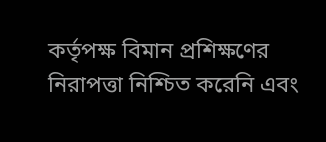কর্তৃপক্ষ বিমান প্রশিক্ষণের নিরাপত্তা নিশ্চিত করেনি এবং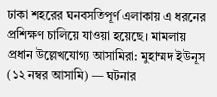ঢাকা শহরের ঘনবসতিপূর্ণ এলাকায় এ ধরনের প্রশিক্ষণ চালিয়ে যাওয়া হয়েছে। মামলায় প্রধান উল্লেখযোগ্য আসামিরা: মুহাম্মদ ইউনূস (১২ নম্বর আসামি) — ঘটনার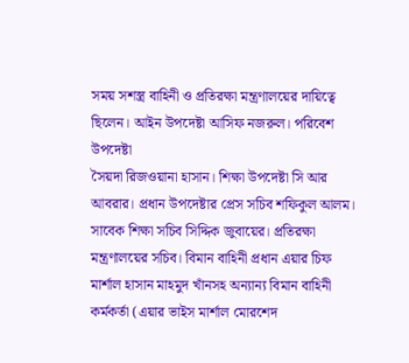সময় সশস্ত্র বাহিনী ও প্রতিরক্ষা মন্ত্রণালয়ের দায়িত্বে ছিলেন। আইন উপদেষ্টা আসিফ নজরুল। পরিবেশ উপদেষ্টা
সৈয়দা রিজওয়ানা হাসান। শিক্ষা উপদেষ্টা সি আর আবরার। প্রধান উপদেষ্টার প্রেস সচিব শফিকুল আলম। সাবেক শিক্ষা সচিব সিদ্দিক জুবায়ের। প্রতিরক্ষা মন্ত্রণালয়ের সচিব। বিমান বাহিনী প্রধান এয়ার চিফ মার্শাল হাসান মাহমুদ খাঁনসহ অন্যান্য বিমান বাহিনী কর্মকর্তা (এয়ার ভাইস মার্শাল মোরশেদ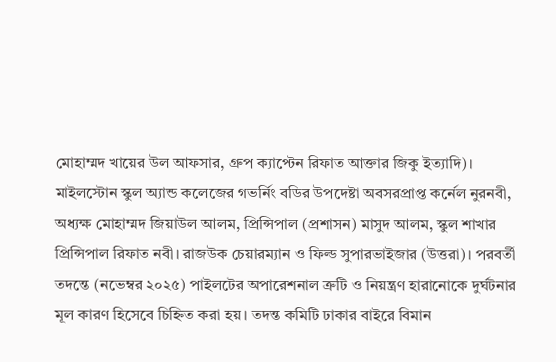মোহাম্মদ খায়ের উল আফসার, গ্রুপ ক্যাপ্টেন রিফাত আক্তার জিকু ইত্যাদি)। মাইলস্টোন স্কুল অ্যান্ড কলেজের গভর্নিং বডির উপদেষ্টা অবসরপ্রাপ্ত কর্নেল নুরনবী, অধ্যক্ষ মোহাম্মদ জিয়াউল আলম, প্রিন্সিপাল (প্রশাসন) মাসুদ আলম, স্কুল শাখার প্রিন্সিপাল রিফাত নবী। রাজউক চেয়ারম্যান ও ফিল্ড সুপারভাইজার (উত্তরা)। পরবর্তী তদন্তে (নভেম্বর ২০২৫) পাইলটের অপারেশনাল ত্রুটি ও নিয়ন্ত্রণ হারানোকে দুর্ঘটনার মূল কারণ হিসেবে চিহ্নিত করা হয়। তদন্ত কমিটি ঢাকার বাইরে বিমান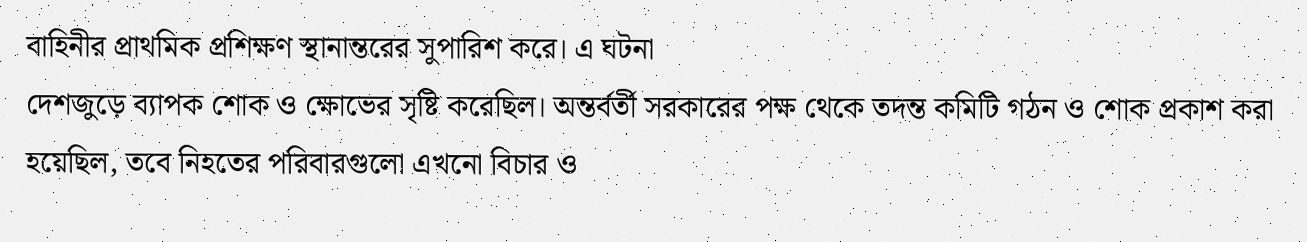বাহিনীর প্রাথমিক প্রশিক্ষণ স্থানান্তরের সুপারিশ করে। এ ঘটনা
দেশজুড়ে ব্যাপক শোক ও ক্ষোভের সৃষ্টি করেছিল। অন্তর্বর্তী সরকারের পক্ষ থেকে তদন্ত কমিটি গঠন ও শোক প্রকাশ করা হয়েছিল, তবে নিহতের পরিবারগুলো এখনো বিচার ও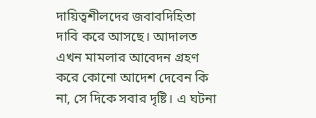দায়িত্বশীলদের জবাবদিহিতা দাবি করে আসছে। আদালত এখন মামলার আবেদন গ্রহণ করে কোনো আদেশ দেবেন কি না, সে দিকে সবার দৃষ্টি। এ ঘটনা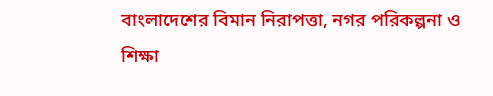বাংলাদেশের বিমান নিরাপত্তা, নগর পরিকল্পনা ও শিক্ষা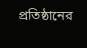প্রতিষ্ঠানের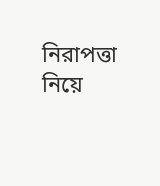নিরাপত্তা নিয়ে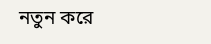নতুন করে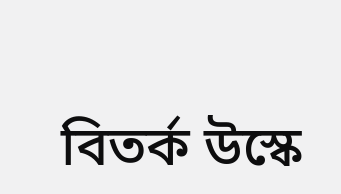বিতর্ক উস্কে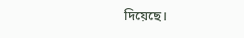দিয়েছে।